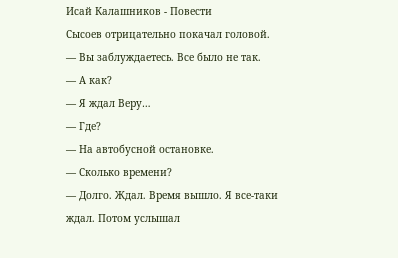Исай Калашников - Повести
Сысоев отрицательно покачал головой.
— Вы заблуждаетесь. Все было не так.
— А как?
— Я ждал Веру…
— Где?
— На автобусной остановке.
— Сколько времени?
— Долго. Ждал. Время вышло. Я все-таки ждал. Потом услышал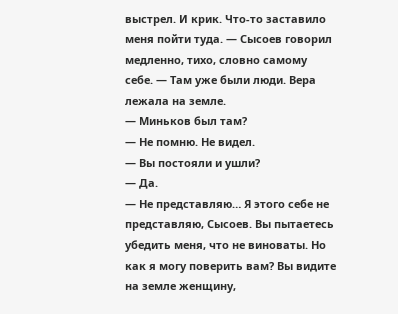выстрел. И крик. Что-то заставило меня пойти туда. — Сысоев говорил медленно, тихо, словно самому себе. — Там уже были люди. Вера лежала на земле.
— Миньков был там?
— Не помню. Не видел.
— Вы постояли и ушли?
— Да.
— Не представляю… Я этого себе не представляю, Сысоев. Вы пытаетесь убедить меня, что не виноваты. Но как я могу поверить вам? Вы видите на земле женщину,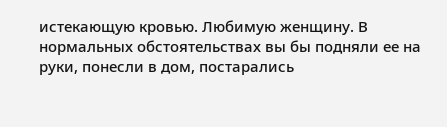истекающую кровью. Любимую женщину. В нормальных обстоятельствах вы бы подняли ее на руки, понесли в дом, постарались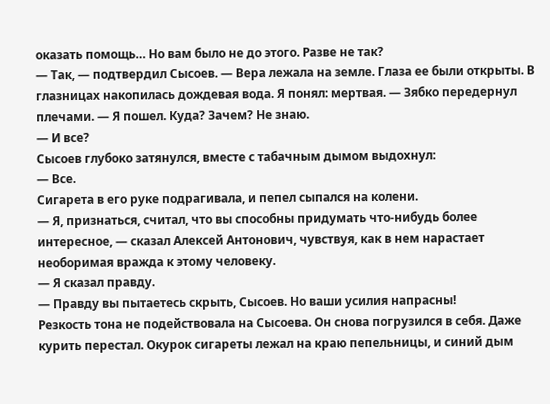оказать помощь… Но вам было не до этого. Разве не так?
— Так, — подтвердил Сысоев. — Вера лежала на земле. Глаза ее были открыты. В глазницах накопилась дождевая вода. Я понял: мертвая. — Зябко передернул плечами. — Я пошел. Куда? Зачем? Не знаю.
— И все?
Сысоев глубоко затянулся, вместе с табачным дымом выдохнул:
— Все.
Сигарета в его руке подрагивала, и пепел сыпался на колени.
— Я, признаться, считал, что вы способны придумать что-нибудь более интересное, — сказал Алексей Антонович, чувствуя, как в нем нарастает необоримая вражда к этому человеку.
— Я сказал правду.
— Правду вы пытаетесь скрыть, Сысоев. Но ваши усилия напрасны!
Резкость тона не подействовала на Сысоева. Он снова погрузился в себя. Даже курить перестал. Окурок сигареты лежал на краю пепельницы, и синий дым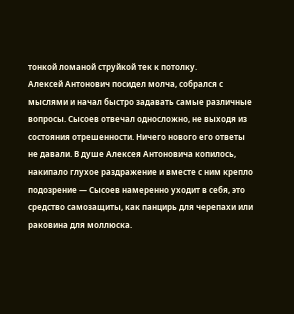тонкой ломаной струйкой тек к потолку.
Алексей Антонович посидел молча, собрался с мыслями и начал быстро задавать самые различные вопросы. Сысоев отвечал односложно, не выходя из состояния отрешенности. Ничего нового его ответы не давали. В душе Алексея Антоновича копилось, накипало глухое раздражение и вместе с ним крепло подозрение — Сысоев намеренно уходит в себя, это средство самозащиты, как панцирь для черепахи или раковина для моллюска.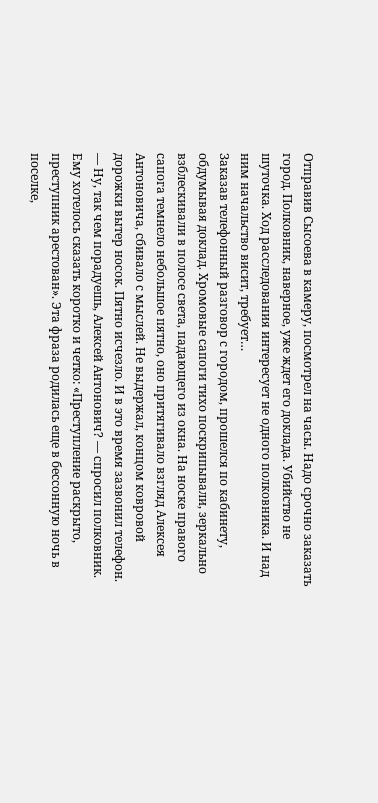Отправив Сысоева в камеру, посмотрел на часы. Надо срочно заказать город. Полковник, наверное, уже ждет его доклада. Убийство не шуточка. Ход расследования интересует не одного полковника. И над ним начальство висит, требует…
Заказав телефонный разговор с городом, прошелся по кабинету, обдумывая доклад. Хромовые сапоги тихо поскрипывали, зеркально взблескивали в полосе света, падающего из окна. На носке правого сапога темнело небольшое пятно, оно притягивало взгляд Алексея Антоновича, сбивало с мыслей. Не выдержал, концом ковровой дорожки вытер носок. Пятно исчезло. И в это время зазвонил телефон.
— Ну, так чем порадуешь, Алексей Антонович? — спросил полковник.
Ему хотелось сказать коротко и четко: «Преступление раскрыто, преступник арестован». Эта фраза родилась еще в бессонную ночь в поселке,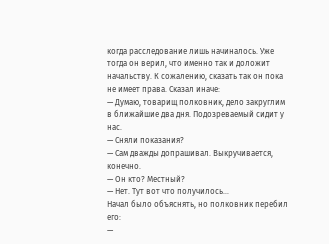когда расследование лишь начиналось. Уже тогда он верил, что именно так и доложит начальству. К сожалению, сказать так он пока не имеет права. Сказал иначе:
— Думаю, товарищ полковник, дело закруглим в ближайшие два дня. Подозреваемый сидит у нас.
— Сняли показания?
— Сам дважды допрашивал. Выкручивается, конечно.
— Он кто? Местный?
— Нет. Тут вот что получилось…
Начал было объяснять, но полковник перебил его:
—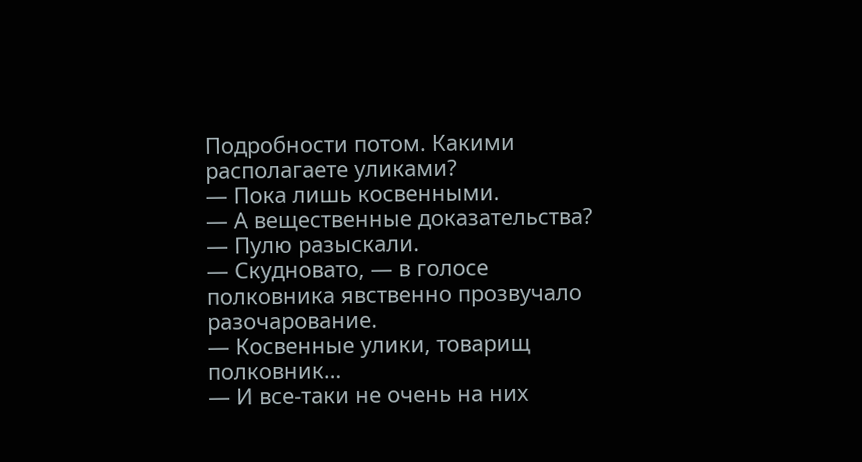Подробности потом. Какими располагаете уликами?
— Пока лишь косвенными.
— А вещественные доказательства?
— Пулю разыскали.
— Скудновато, — в голосе полковника явственно прозвучало разочарование.
— Косвенные улики, товарищ полковник…
— И все-таки не очень на них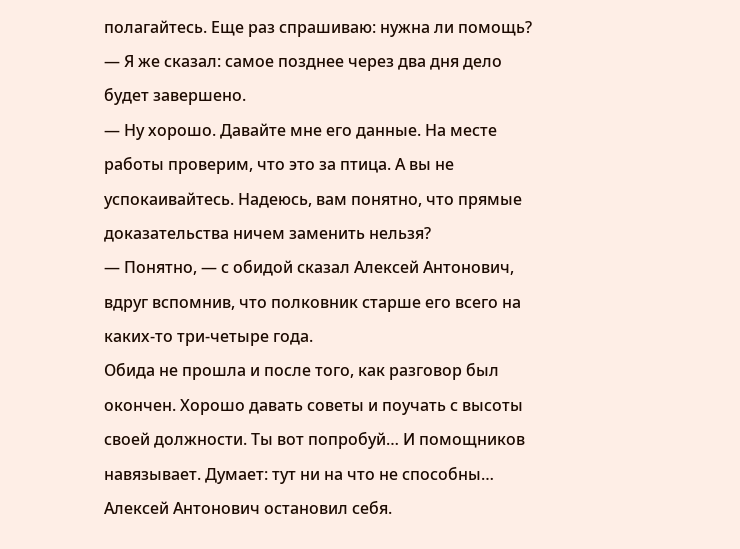полагайтесь. Еще раз спрашиваю: нужна ли помощь?
— Я же сказал: самое позднее через два дня дело будет завершено.
— Ну хорошо. Давайте мне его данные. На месте работы проверим, что это за птица. А вы не успокаивайтесь. Надеюсь, вам понятно, что прямые доказательства ничем заменить нельзя?
— Понятно, — с обидой сказал Алексей Антонович, вдруг вспомнив, что полковник старше его всего на каких-то три-четыре года.
Обида не прошла и после того, как разговор был окончен. Хорошо давать советы и поучать с высоты своей должности. Ты вот попробуй… И помощников навязывает. Думает: тут ни на что не способны… Алексей Антонович остановил себя.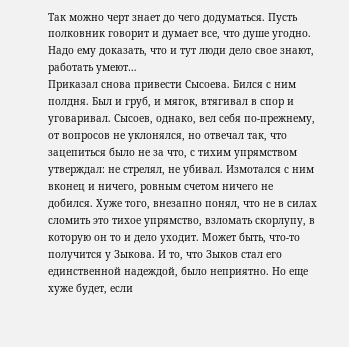Так можно черт знает до чего додуматься. Пусть полковник говорит и думает все, что душе угодно. Надо ему доказать, что и тут люди дело свое знают, работать умеют…
Приказал снова привести Сысоева. Бился с ним полдня. Был и груб, и мягок, втягивал в спор и уговаривал. Сысоев, однако, вел себя по-прежнему, от вопросов не уклонялся, но отвечал так, что зацепиться было не за что, с тихим упрямством утверждал: не стрелял, не убивал. Измотался с ним вконец и ничего, ровным счетом ничего не добился. Хуже того, внезапно понял, что не в силах сломить это тихое упрямство, взломать скорлупу, в которую он то и дело уходит. Может быть, что-то получится у Зыкова. И то, что Зыков стал его единственной надеждой, было неприятно. Но еще хуже будет, если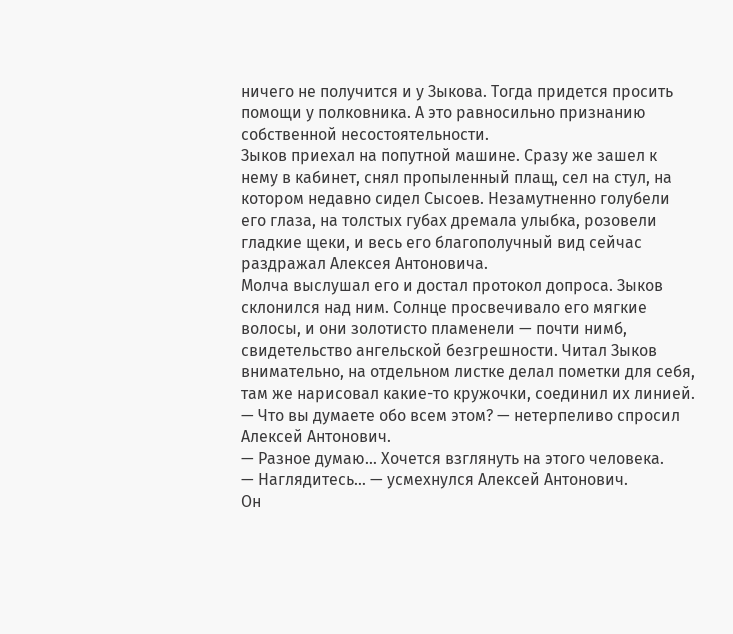ничего не получится и у Зыкова. Тогда придется просить помощи у полковника. А это равносильно признанию собственной несостоятельности.
Зыков приехал на попутной машине. Сразу же зашел к нему в кабинет, снял пропыленный плащ, сел на стул, на котором недавно сидел Сысоев. Незамутненно голубели его глаза, на толстых губах дремала улыбка, розовели гладкие щеки, и весь его благополучный вид сейчас раздражал Алексея Антоновича.
Молча выслушал его и достал протокол допроса. Зыков склонился над ним. Солнце просвечивало его мягкие волосы, и они золотисто пламенели — почти нимб, свидетельство ангельской безгрешности. Читал Зыков внимательно, на отдельном листке делал пометки для себя, там же нарисовал какие-то кружочки, соединил их линией.
— Что вы думаете обо всем этом? — нетерпеливо спросил Алексей Антонович.
— Разное думаю… Хочется взглянуть на этого человека.
— Наглядитесь… — усмехнулся Алексей Антонович.
Он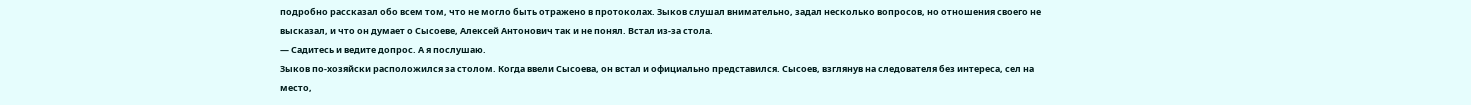подробно рассказал обо всем том, что не могло быть отражено в протоколах. Зыков слушал внимательно, задал несколько вопросов, но отношения своего не высказал, и что он думает о Сысоеве, Алексей Антонович так и не понял. Встал из-за стола.
— Садитесь и ведите допрос. А я послушаю.
Зыков по-хозяйски расположился за столом. Когда ввели Сысоева, он встал и официально представился. Сысоев, взглянув на следователя без интереса, сел на место,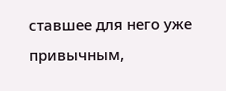ставшее для него уже привычным,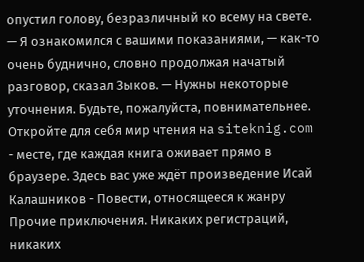опустил голову, безразличный ко всему на свете.
— Я ознакомился с вашими показаниями, — как-то очень буднично, словно продолжая начатый разговор, сказал Зыков. — Нужны некоторые уточнения. Будьте, пожалуйста, повнимательнее.
Откройте для себя мир чтения на siteknig.com - месте, где каждая книга оживает прямо в браузере. Здесь вас уже ждёт произведение Исай Калашников - Повести, относящееся к жанру Прочие приключения. Никаких регистраций, никаких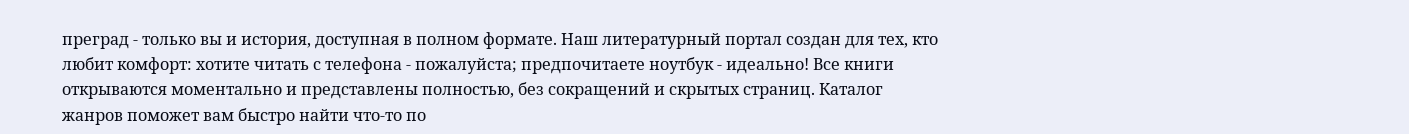преград - только вы и история, доступная в полном формате. Наш литературный портал создан для тех, кто любит комфорт: хотите читать с телефона - пожалуйста; предпочитаете ноутбук - идеально! Все книги открываются моментально и представлены полностью, без сокращений и скрытых страниц. Каталог жанров поможет вам быстро найти что-то по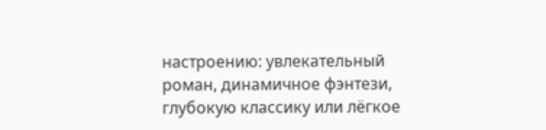настроению: увлекательный роман, динамичное фэнтези, глубокую классику или лёгкое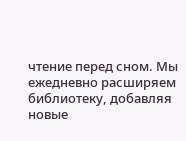чтение перед сном. Мы ежедневно расширяем библиотеку, добавляя новые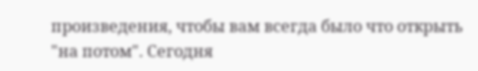произведения, чтобы вам всегда было что открыть "на потом". Сегодня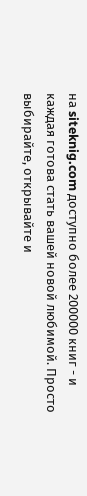на siteknig.com доступно более 200000 книг - и каждая готова стать вашей новой любимой. Просто выбирайте, открывайте и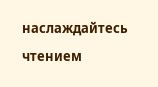наслаждайтесь чтением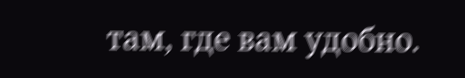там, где вам удобно.